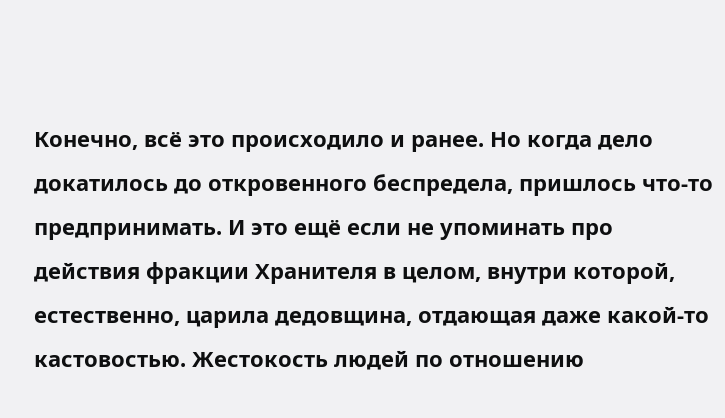Конечно, всё это происходило и ранее. Но когда дело докатилось до откровенного беспредела, пришлось что-то предпринимать. И это ещё если не упоминать про действия фракции Хранителя в целом, внутри которой, естественно, царила дедовщина, отдающая даже какой-то кастовостью. Жестокость людей по отношению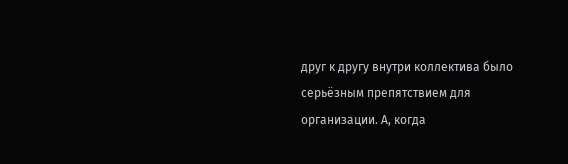друг к другу внутри коллектива было серьёзным препятствием для организации. А, когда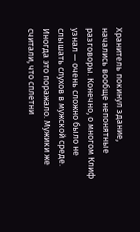Хранитель покинул здание, начались вообще непонятные разговоры. Конечно, о многом Клиф узнал — очень сложно было не слышать слухов в мужской среде. Иногда это поражало. Мужики же считали, что сплетни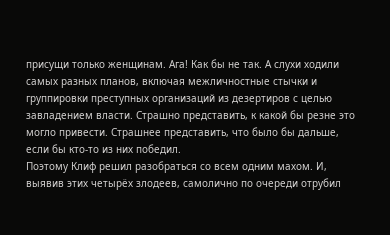присущи только женщинам. Ага! Как бы не так. А слухи ходили самых разных планов, включая межличностные стычки и группировки преступных организаций из дезертиров с целью завладением власти. Страшно представить, к какой бы резне это могло привести. Страшнее представить, что было бы дальше, если бы кто-то из них победил.
Поэтому Клиф решил разобраться со всем одним махом. И, выявив этих четырёх злодеев, самолично по очереди отрубил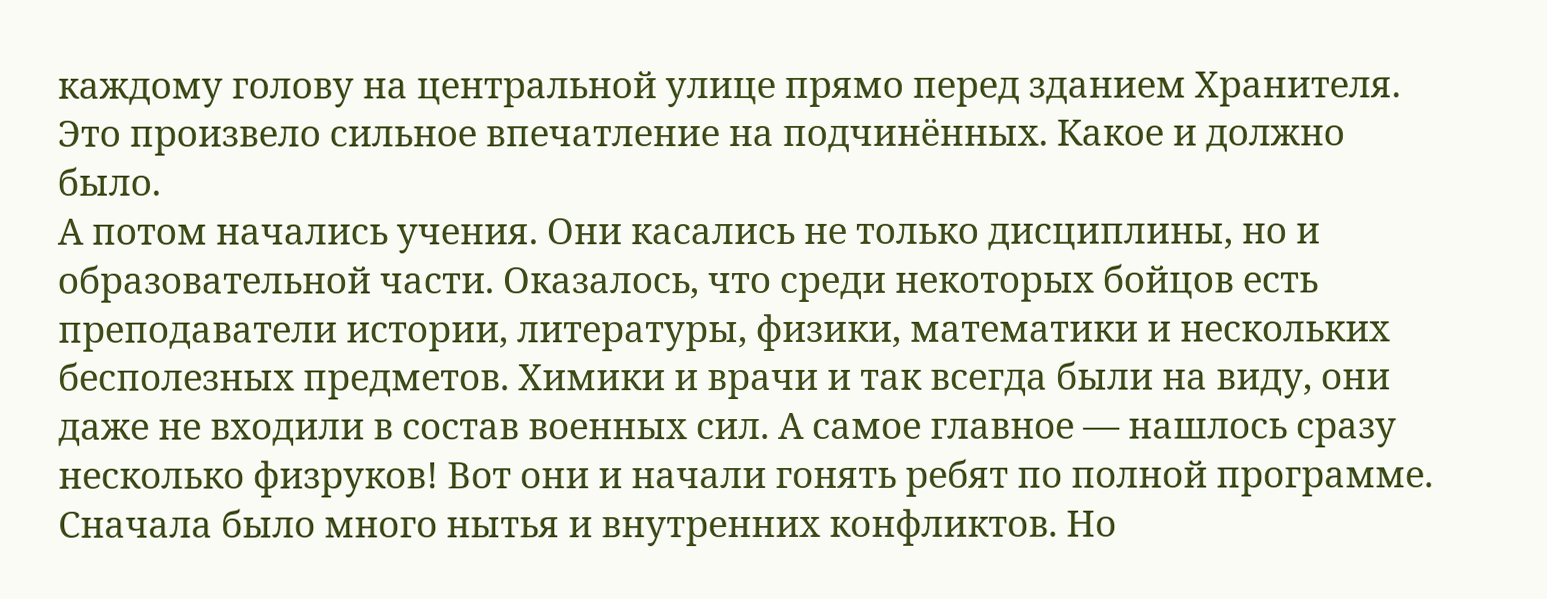каждому голову на центральной улице прямо перед зданием Хранителя. Это произвело сильное впечатление на подчинённых. Какое и должно было.
А потом начались учения. Они касались не только дисциплины, но и образовательной части. Оказалось, что среди некоторых бойцов есть преподаватели истории, литературы, физики, математики и нескольких бесполезных предметов. Химики и врачи и так всегда были на виду, они даже не входили в состав военных сил. А самое главное — нашлось сразу несколько физруков! Вот они и начали гонять ребят по полной программе. Сначала было много нытья и внутренних конфликтов. Но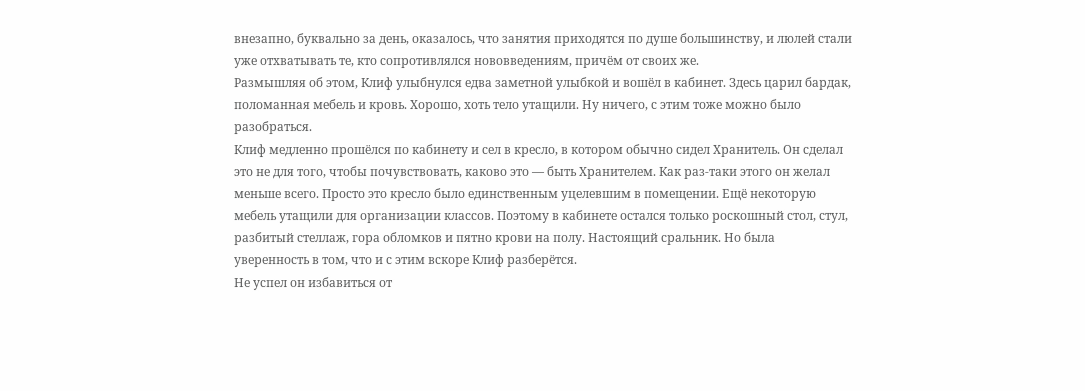внезапно, буквально за день, оказалось, что занятия приходятся по душе большинству, и люлей стали уже отхватывать те, кто сопротивлялся нововведениям, причём от своих же.
Размышляя об этом, Клиф улыбнулся едва заметной улыбкой и вошёл в кабинет. Здесь царил бардак, поломанная мебель и кровь. Хорошо, хоть тело утащили. Ну ничего, с этим тоже можно было разобраться.
Клиф медленно прошёлся по кабинету и сел в кресло, в котором обычно сидел Хранитель. Он сделал это не для того, чтобы почувствовать, каково это — быть Хранителем. Как раз-таки этого он желал меньше всего. Просто это кресло было единственным уцелевшим в помещении. Ещё некоторую мебель утащили для организации классов. Поэтому в кабинете остался только роскошный стол, стул, разбитый стеллаж, гора обломков и пятно крови на полу. Настоящий сральник. Но была уверенность в том, что и с этим вскоре Клиф разберётся.
Не успел он избавиться от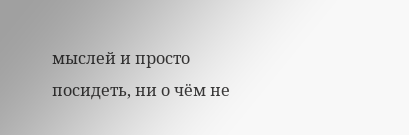мыслей и просто посидеть, ни о чём не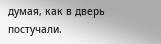думая, как в дверь постучали.